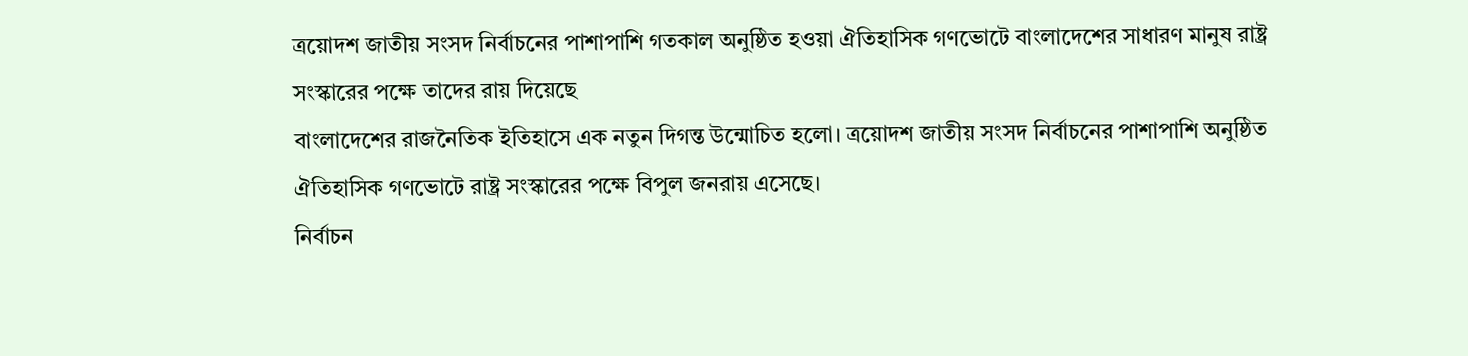ত্রয়োদশ জাতীয় সংসদ নির্বাচনের পাশাপাশি গতকাল অনুষ্ঠিত হওয়া ঐতিহাসিক গণভোটে বাংলাদেশের সাধারণ মানুষ রাষ্ট্র সংস্কারের পক্ষে তাদের রায় দিয়েছে
বাংলাদেশের রাজনৈতিক ইতিহাসে এক নতুন দিগন্ত উন্মোচিত হলো। ত্রয়োদশ জাতীয় সংসদ নির্বাচনের পাশাপাশি অনুষ্ঠিত ঐতিহাসিক গণভোটে রাষ্ট্র সংস্কারের পক্ষে বিপুল জনরায় এসেছে।
নির্বাচন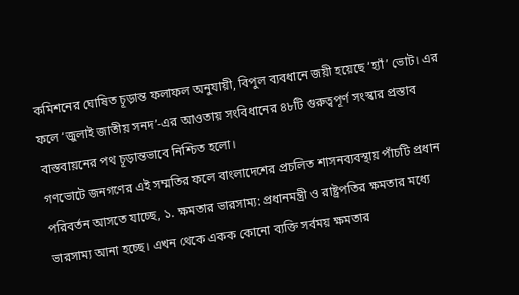কমিশনের ঘোষিত চূড়ান্ত ফলাফল অনুযায়ী, বিপুল ব্যবধানে জয়ী হয়েছে ‘হ্যাঁ’ ভোট। এর ফলে ‘জুলাই জাতীয় সনদ’-এর আওতায় সংবিধানের ৪৮টি গুরুত্বপূর্ণ সংস্কার প্রস্তাব বাস্তবায়নের পথ চূড়ান্তভাবে নিশ্চিত হলো।
গণভোটে জনগণের এই সম্মতির ফলে বাংলাদেশের প্রচলিত শাসনব্যবস্থায় পাঁচটি প্রধান পরিবর্তন আসতে যাচ্ছে, ১. ক্ষমতার ভারসাম্য: প্রধানমন্ত্রী ও রাষ্ট্রপতির ক্ষমতার মধ্যে ভারসাম্য আনা হচ্ছে। এখন থেকে একক কোনো ব্যক্তি সর্বময় ক্ষমতার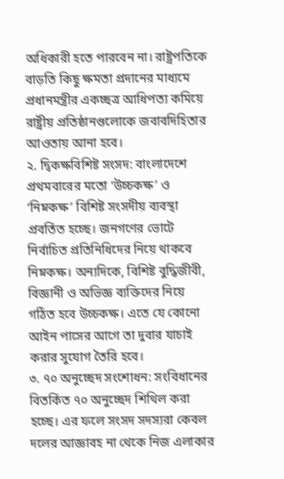অধিকারী হতে পারবেন না। রাষ্ট্রপতিকে বাড়তি কিছু ক্ষমতা প্রদানের মাধ্যমে প্রধানমন্ত্রীর একচ্ছত্র আধিপত্য কমিয়ে রাষ্ট্রীয় প্রতিষ্ঠানগুলোকে জবাবদিহিতার আওতায় আনা হবে।
২. দ্বিকক্ষবিশিষ্ট সংসদ: বাংলাদেশে প্রথমবারের মতো ‘উচ্চকক্ষ’ ও ‘নিম্নকক্ষ’ বিশিষ্ট সংসদীয় ব্যবস্থা প্রবর্তিত হচ্ছে। জনগণের ভোটে নির্বাচিত প্রতিনিধিদের নিয়ে থাকবে নিম্নকক্ষ। অন্যদিকে, বিশিষ্ট বুদ্ধিজীবী, বিজ্ঞানী ও অভিজ্ঞ ব্যক্তিদের নিয়ে গঠিত হবে উচ্চকক্ষ। এতে যে কোনো আইন পাসের আগে তা দুবার যাচাই করার সুযোগ তৈরি হবে।
৩. ৭০ অনুচ্ছেদ সংশোধন: সংবিধানের বিতর্কিত ৭০ অনুচ্ছেদ শিথিল করা হচ্ছে। এর ফলে সংসদ সদস্যরা কেবল দলের আজ্ঞাবহ না থেকে নিজ এলাকার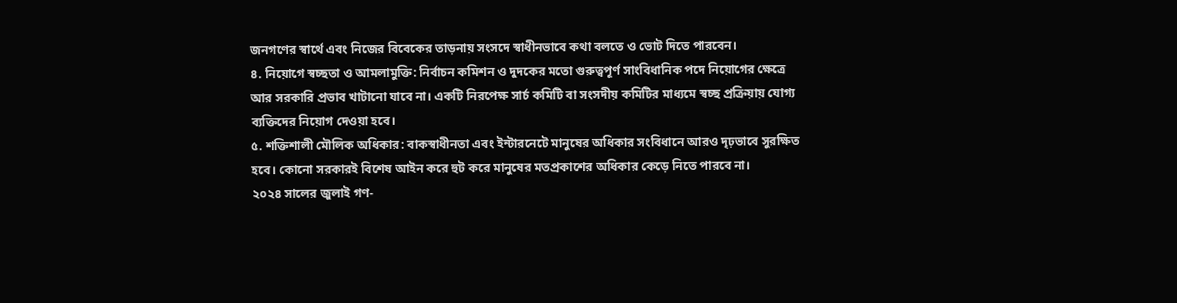জনগণের স্বার্থে এবং নিজের বিবেকের তাড়নায় সংসদে স্বাধীনভাবে কথা বলতে ও ভোট দিতে পারবেন।
৪. নিয়োগে স্বচ্ছতা ও আমলামুক্তি: নির্বাচন কমিশন ও দুদকের মতো গুরুত্বপূর্ণ সাংবিধানিক পদে নিয়োগের ক্ষেত্রে আর সরকারি প্রভাব খাটানো যাবে না। একটি নিরপেক্ষ সার্চ কমিটি বা সংসদীয় কমিটির মাধ্যমে স্বচ্ছ প্রক্রিয়ায় যোগ্য ব্যক্তিদের নিয়োগ দেওয়া হবে।
৫. শক্তিশালী মৌলিক অধিকার: বাকস্বাধীনতা এবং ইন্টারনেটে মানুষের অধিকার সংবিধানে আরও দৃঢ়ভাবে সুরক্ষিত হবে। কোনো সরকারই বিশেষ আইন করে হুট করে মানুষের মতপ্রকাশের অধিকার কেড়ে নিতে পারবে না।
২০২৪ সালের জুলাই গণ-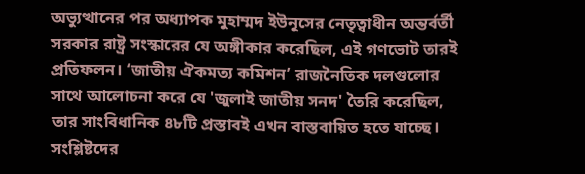অভ্যুত্থানের পর অধ্যাপক মুহাম্মদ ইউনূসের নেতৃত্বাধীন অন্তর্বর্তী সরকার রাষ্ট্র সংস্কারের যে অঙ্গীকার করেছিল, এই গণভোট তারই প্রতিফলন। ‘জাতীয় ঐকমত্য কমিশন’ রাজনৈতিক দলগুলোর সাথে আলোচনা করে যে 'জুলাই জাতীয় সনদ' তৈরি করেছিল, তার সাংবিধানিক ৪৮টি প্রস্তাবই এখন বাস্তবায়িত হতে যাচ্ছে।
সংশ্লিষ্টদের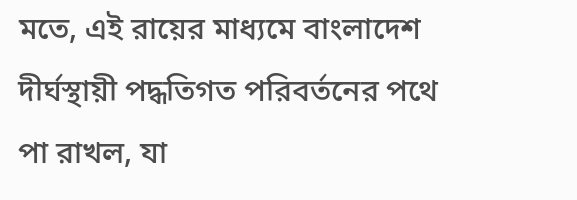মতে, এই রায়ের মাধ্যমে বাংলাদেশ দীর্ঘস্থায়ী পদ্ধতিগত পরিবর্তনের পথে পা রাখল, যা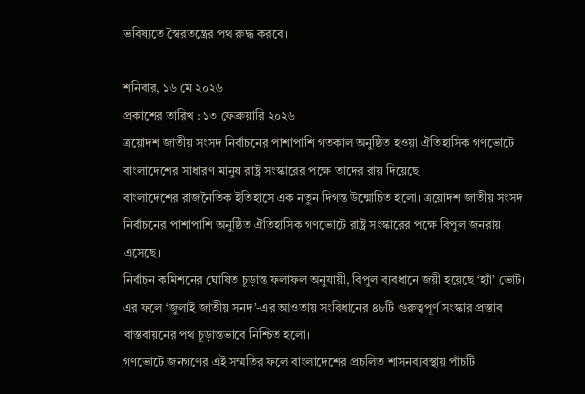ভবিষ্যতে স্বৈরতন্ত্রের পথ রুদ্ধ করবে।

শনিবার, ১৬ মে ২০২৬
প্রকাশের তারিখ : ১৩ ফেব্রুয়ারি ২০২৬
ত্রয়োদশ জাতীয় সংসদ নির্বাচনের পাশাপাশি গতকাল অনুষ্ঠিত হওয়া ঐতিহাসিক গণভোটে বাংলাদেশের সাধারণ মানুষ রাষ্ট্র সংস্কারের পক্ষে তাদের রায় দিয়েছে
বাংলাদেশের রাজনৈতিক ইতিহাসে এক নতুন দিগন্ত উন্মোচিত হলো। ত্রয়োদশ জাতীয় সংসদ নির্বাচনের পাশাপাশি অনুষ্ঠিত ঐতিহাসিক গণভোটে রাষ্ট্র সংস্কারের পক্ষে বিপুল জনরায় এসেছে।
নির্বাচন কমিশনের ঘোষিত চূড়ান্ত ফলাফল অনুযায়ী, বিপুল ব্যবধানে জয়ী হয়েছে ‘হ্যাঁ’ ভোট। এর ফলে ‘জুলাই জাতীয় সনদ’-এর আওতায় সংবিধানের ৪৮টি গুরুত্বপূর্ণ সংস্কার প্রস্তাব বাস্তবায়নের পথ চূড়ান্তভাবে নিশ্চিত হলো।
গণভোটে জনগণের এই সম্মতির ফলে বাংলাদেশের প্রচলিত শাসনব্যবস্থায় পাঁচটি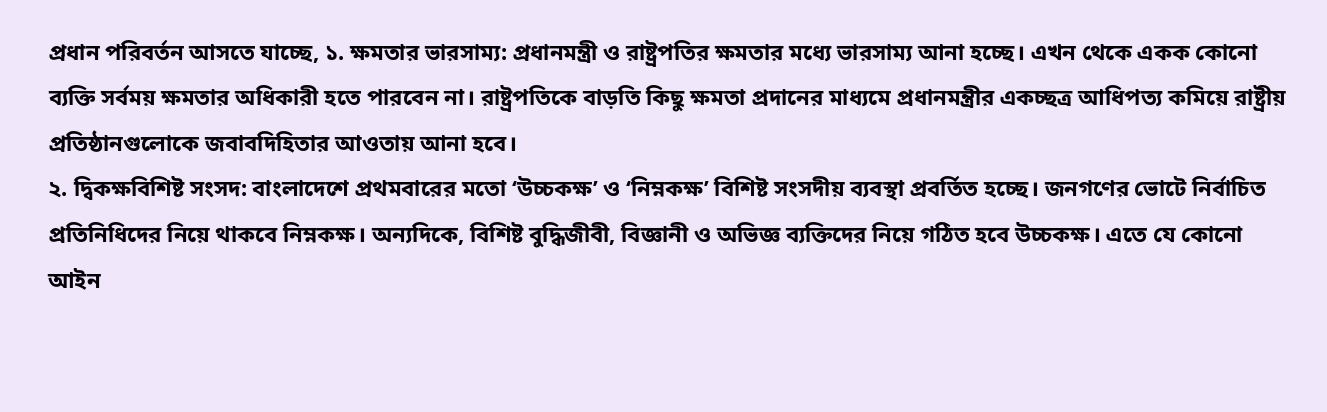প্রধান পরিবর্তন আসতে যাচ্ছে, ১. ক্ষমতার ভারসাম্য: প্রধানমন্ত্রী ও রাষ্ট্রপতির ক্ষমতার মধ্যে ভারসাম্য আনা হচ্ছে। এখন থেকে একক কোনো ব্যক্তি সর্বময় ক্ষমতার অধিকারী হতে পারবেন না। রাষ্ট্রপতিকে বাড়তি কিছু ক্ষমতা প্রদানের মাধ্যমে প্রধানমন্ত্রীর একচ্ছত্র আধিপত্য কমিয়ে রাষ্ট্রীয় প্রতিষ্ঠানগুলোকে জবাবদিহিতার আওতায় আনা হবে।
২. দ্বিকক্ষবিশিষ্ট সংসদ: বাংলাদেশে প্রথমবারের মতো ‘উচ্চকক্ষ’ ও ‘নিম্নকক্ষ’ বিশিষ্ট সংসদীয় ব্যবস্থা প্রবর্তিত হচ্ছে। জনগণের ভোটে নির্বাচিত প্রতিনিধিদের নিয়ে থাকবে নিম্নকক্ষ। অন্যদিকে, বিশিষ্ট বুদ্ধিজীবী, বিজ্ঞানী ও অভিজ্ঞ ব্যক্তিদের নিয়ে গঠিত হবে উচ্চকক্ষ। এতে যে কোনো আইন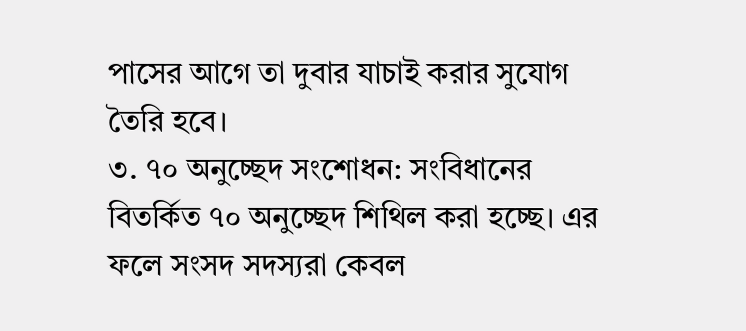পাসের আগে তা দুবার যাচাই করার সুযোগ তৈরি হবে।
৩. ৭০ অনুচ্ছেদ সংশোধন: সংবিধানের বিতর্কিত ৭০ অনুচ্ছেদ শিথিল করা হচ্ছে। এর ফলে সংসদ সদস্যরা কেবল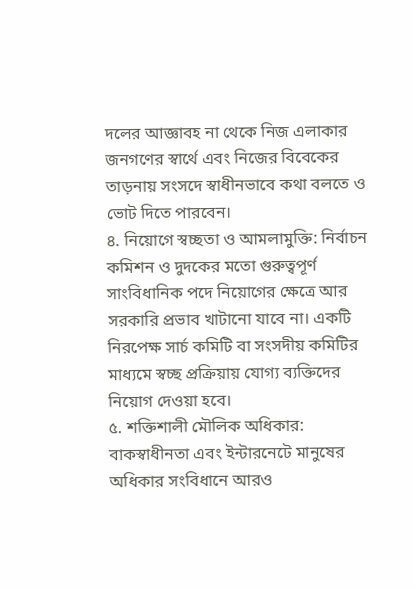দলের আজ্ঞাবহ না থেকে নিজ এলাকার জনগণের স্বার্থে এবং নিজের বিবেকের তাড়নায় সংসদে স্বাধীনভাবে কথা বলতে ও ভোট দিতে পারবেন।
৪. নিয়োগে স্বচ্ছতা ও আমলামুক্তি: নির্বাচন কমিশন ও দুদকের মতো গুরুত্বপূর্ণ সাংবিধানিক পদে নিয়োগের ক্ষেত্রে আর সরকারি প্রভাব খাটানো যাবে না। একটি নিরপেক্ষ সার্চ কমিটি বা সংসদীয় কমিটির মাধ্যমে স্বচ্ছ প্রক্রিয়ায় যোগ্য ব্যক্তিদের নিয়োগ দেওয়া হবে।
৫. শক্তিশালী মৌলিক অধিকার: বাকস্বাধীনতা এবং ইন্টারনেটে মানুষের অধিকার সংবিধানে আরও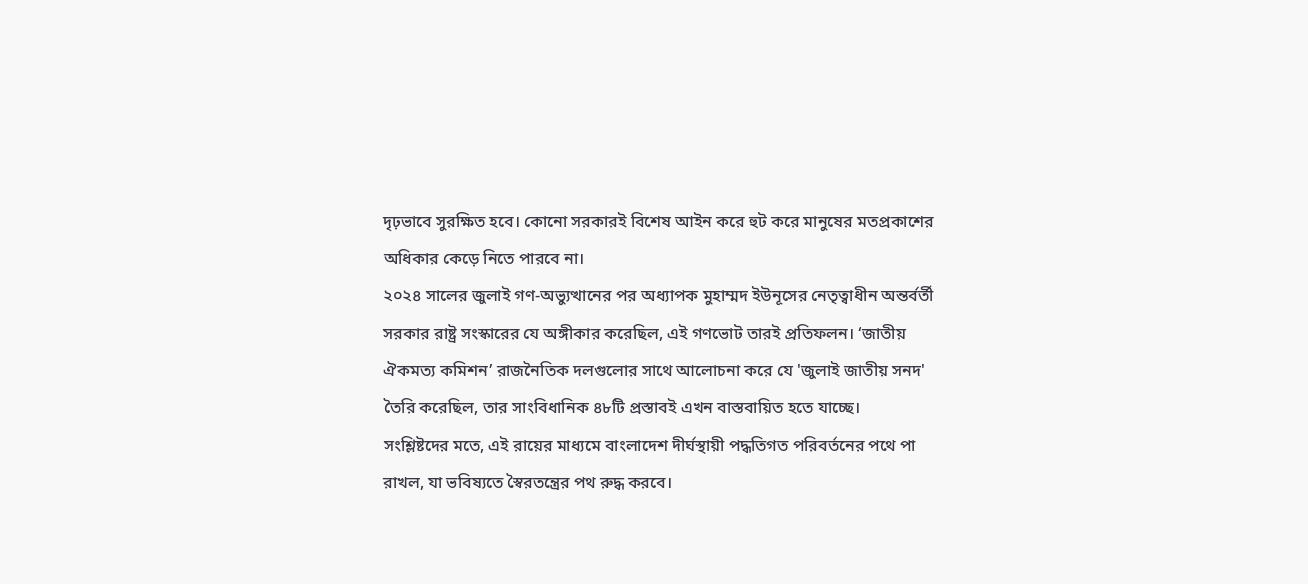দৃঢ়ভাবে সুরক্ষিত হবে। কোনো সরকারই বিশেষ আইন করে হুট করে মানুষের মতপ্রকাশের অধিকার কেড়ে নিতে পারবে না।
২০২৪ সালের জুলাই গণ-অভ্যুত্থানের পর অধ্যাপক মুহাম্মদ ইউনূসের নেতৃত্বাধীন অন্তর্বর্তী সরকার রাষ্ট্র সংস্কারের যে অঙ্গীকার করেছিল, এই গণভোট তারই প্রতিফলন। ‘জাতীয় ঐকমত্য কমিশন’ রাজনৈতিক দলগুলোর সাথে আলোচনা করে যে 'জুলাই জাতীয় সনদ' তৈরি করেছিল, তার সাংবিধানিক ৪৮টি প্রস্তাবই এখন বাস্তবায়িত হতে যাচ্ছে।
সংশ্লিষ্টদের মতে, এই রায়ের মাধ্যমে বাংলাদেশ দীর্ঘস্থায়ী পদ্ধতিগত পরিবর্তনের পথে পা রাখল, যা ভবিষ্যতে স্বৈরতন্ত্রের পথ রুদ্ধ করবে।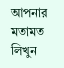আপনার মতামত লিখুন